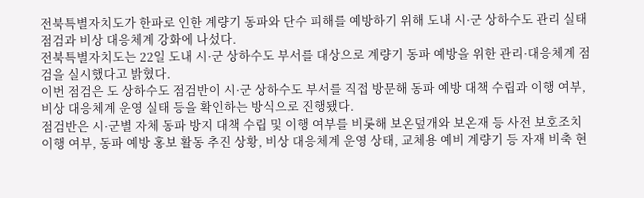전북특별자치도가 한파로 인한 계량기 동파와 단수 피해를 예방하기 위해 도내 시·군 상하수도 관리 실태 점검과 비상 대응체계 강화에 나섰다.
전북특별자치도는 22일 도내 시·군 상하수도 부서를 대상으로 계량기 동파 예방을 위한 관리·대응체계 점검을 실시했다고 밝혔다.
이번 점검은 도 상하수도 점검반이 시·군 상하수도 부서를 직접 방문해 동파 예방 대책 수립과 이행 여부, 비상 대응체계 운영 실태 등을 확인하는 방식으로 진행됐다.
점검반은 시·군별 자체 동파 방지 대책 수립 및 이행 여부를 비롯해 보온덮개와 보온재 등 사전 보호조치 이행 여부, 동파 예방 홍보 활동 추진 상황, 비상 대응체계 운영 상태, 교체용 예비 계량기 등 자재 비축 현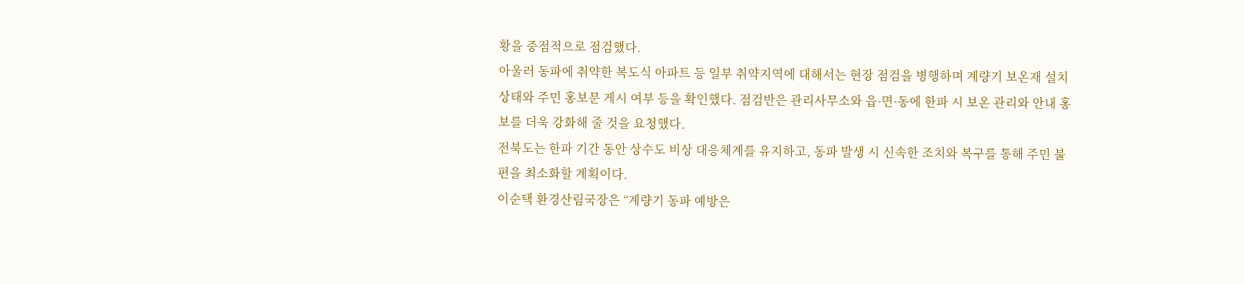황을 중점적으로 점검했다.
아울러 동파에 취약한 복도식 아파트 등 일부 취약지역에 대해서는 현장 점검을 병행하며 계량기 보온재 설치 상태와 주민 홍보문 게시 여부 등을 확인했다. 점검반은 관리사무소와 읍·면·동에 한파 시 보온 관리와 안내 홍보를 더욱 강화해 줄 것을 요청했다.
전북도는 한파 기간 동안 상수도 비상 대응체계를 유지하고, 동파 발생 시 신속한 조치와 복구를 통해 주민 불편을 최소화할 계획이다.
이순택 환경산림국장은 “계량기 동파 예방은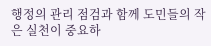행정의 관리 점검과 함께 도민들의 작은 실천이 중요하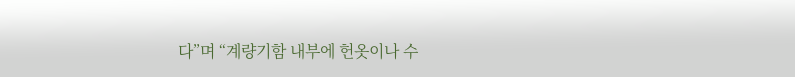다”며 “계량기함 내부에 헌옷이나 수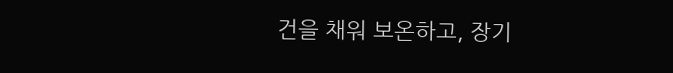건을 채워 보온하고, 장기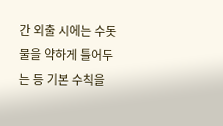간 외출 시에는 수돗물을 약하게 틀어두는 등 기본 수칙을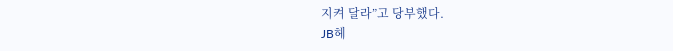지켜 달라”고 당부했다.
JB헤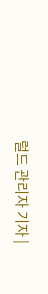럴드 관리자 기자 |